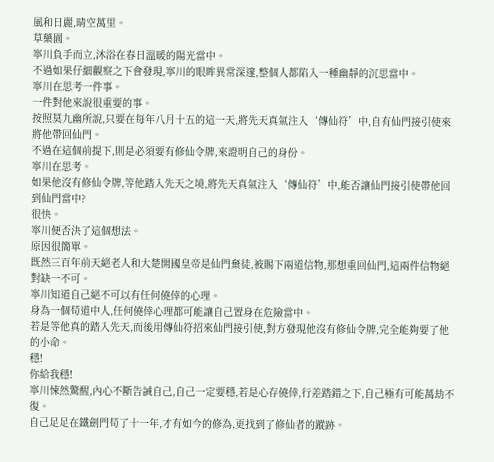風和日麗,晴空萬里。
草藥園。
寧川負手而立,沐浴在春日溫暖的陽光當中。
不過如果仔細觀察之下會發現,寧川的眼眸異常深邃,整個人都陷入一種幽靜的沉思當中。
寧川在思考一件事。
一件對他來說很重要的事。
按照莫九幽所說,只要在每年八月十五的這一天,將先天真氣注入‘傳仙符’中,自有仙門接引使來將他帶回仙門。
不過在這個前提下,則是必須要有修仙令牌,來證明自己的身份。
寧川在思考。
如果他沒有修仙令牌,等他踏入先天之境,將先天真氣注入‘傳仙符’中,能否讓仙門接引使帶他回到仙門當中?
很快。
寧川便否決了這個想法。
原因很簡單。
既然三百年前天絕老人和大楚開國皇帝是仙門棄徒,被賜下兩道信物,那想重回仙門,這兩件信物絕對缺一不可。
寧川知道自己絕不可以有任何僥倖的心理。
身為一個苟道中人,任何僥倖心理都可能讓自己置身在危險當中。
若是等他真的踏入先天,而後用傳仙符招來仙門接引使,對方發現他沒有修仙令牌,完全能夠要了他的小命。
穩!
你給我穩!
寧川悚然驚醒,內心不斷告誡自己,自己一定要穩,若是心存僥倖,行差踏錯之下,自己極有可能萬劫不復。
自己足足在鐵劍門苟了十一年,才有如今的修為,更找到了修仙者的蹤跡。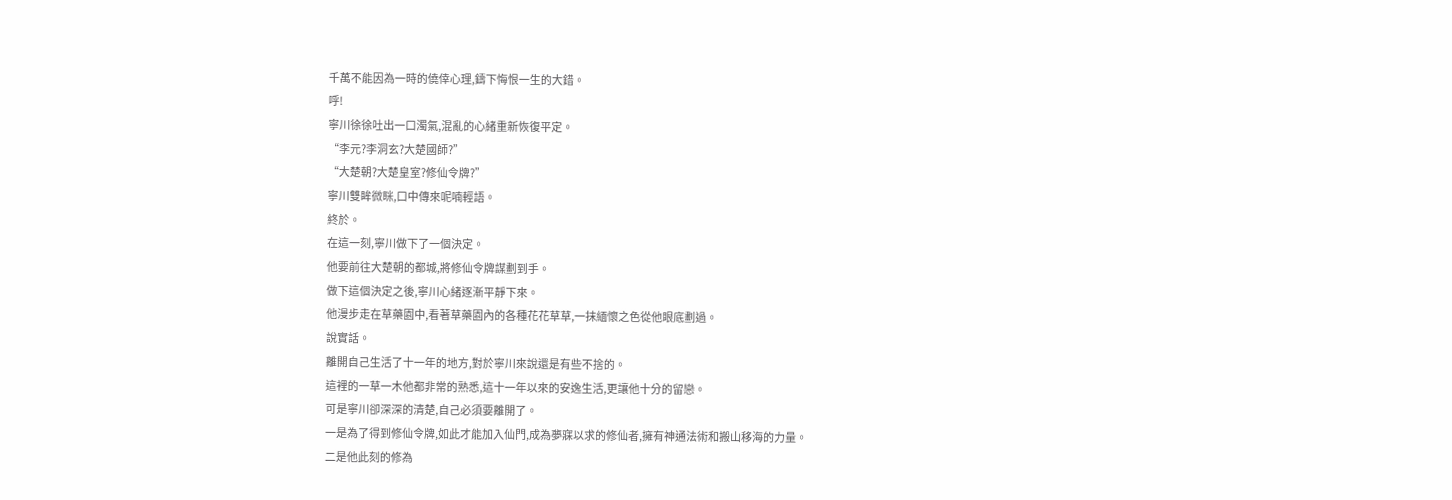千萬不能因為一時的僥倖心理,鑄下悔恨一生的大錯。
呼!
寧川徐徐吐出一口濁氣,混亂的心緒重新恢復平定。
“李元?李洞玄?大楚國師?”
“大楚朝?大楚皇室?修仙令牌?”
寧川雙眸微眯,口中傳來呢喃輕語。
終於。
在這一刻,寧川做下了一個決定。
他要前往大楚朝的都城,將修仙令牌謀劃到手。
做下這個決定之後,寧川心緒逐漸平靜下來。
他漫步走在草藥園中,看著草藥園內的各種花花草草,一抹緬懷之色從他眼底劃過。
說實話。
離開自己生活了十一年的地方,對於寧川來說還是有些不捨的。
這裡的一草一木他都非常的熟悉,這十一年以來的安逸生活,更讓他十分的留戀。
可是寧川卻深深的清楚,自己必須要離開了。
一是為了得到修仙令牌,如此才能加入仙門,成為夢寐以求的修仙者,擁有神通法術和搬山移海的力量。
二是他此刻的修為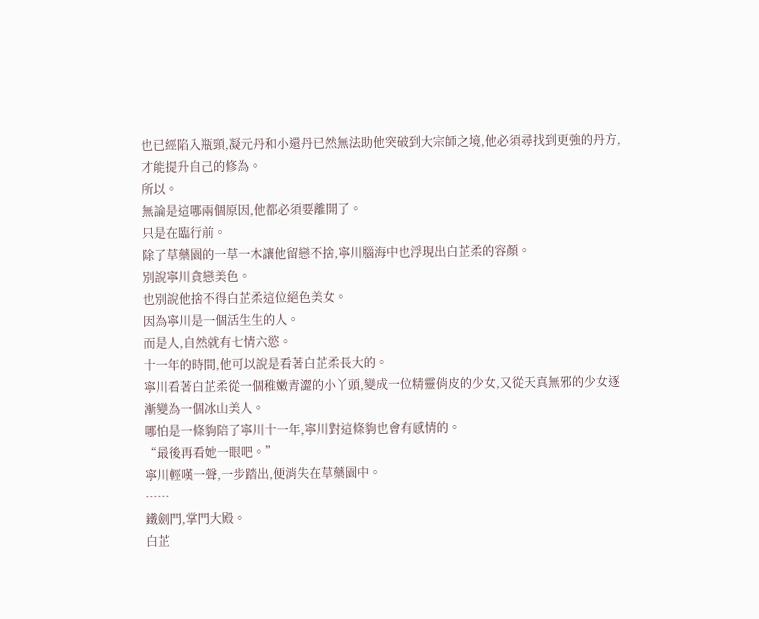也已經陷入瓶頸,凝元丹和小還丹已然無法助他突破到大宗師之境,他必須尋找到更強的丹方,才能提升自己的修為。
所以。
無論是這哪兩個原因,他都必須要離開了。
只是在臨行前。
除了草藥園的一草一木讓他留戀不捨,寧川腦海中也浮現出白芷柔的容顏。
別說寧川貪戀美色。
也別說他捨不得白芷柔這位絕色美女。
因為寧川是一個活生生的人。
而是人,自然就有七情六慾。
十一年的時間,他可以說是看著白芷柔長大的。
寧川看著白芷柔從一個稚嫩青澀的小丫頭,變成一位精靈俏皮的少女,又從天真無邪的少女逐漸變為一個冰山美人。
哪怕是一條豿陪了寧川十一年,寧川對這條豿也會有感情的。
“最後再看她一眼吧。”
寧川輕嘆一聲,一步踏出,便消失在草藥園中。
……
鐵劍門,掌門大殿。
白芷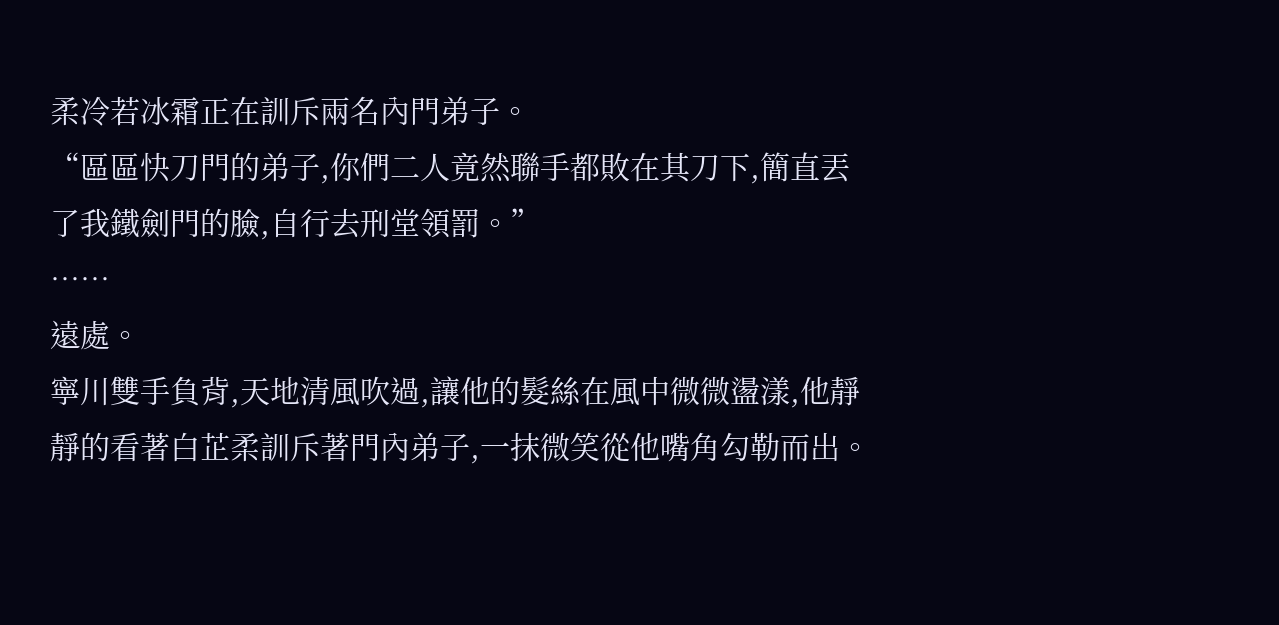柔冷若冰霜正在訓斥兩名內門弟子。
“區區快刀門的弟子,你們二人竟然聯手都敗在其刀下,簡直丟了我鐵劍門的臉,自行去刑堂領罰。”
……
遠處。
寧川雙手負背,天地清風吹過,讓他的髮絲在風中微微盪漾,他靜靜的看著白芷柔訓斥著門內弟子,一抹微笑從他嘴角勾勒而出。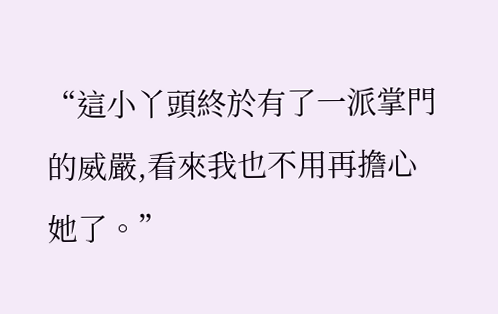“這小丫頭終於有了一派掌門的威嚴,看來我也不用再擔心她了。”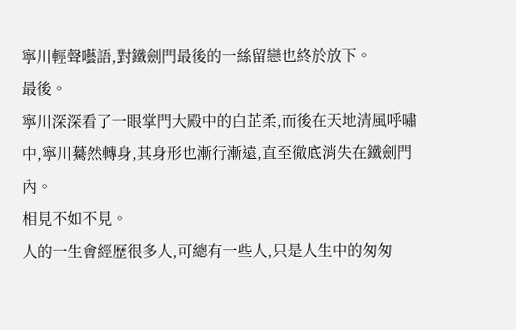寧川輕聲囈語,對鐵劍門最後的一絲留戀也終於放下。
最後。
寧川深深看了一眼掌門大殿中的白芷柔,而後在天地清風呼嘯中,寧川驀然轉身,其身形也漸行漸遠,直至徹底消失在鐵劍門內。
相見不如不見。
人的一生會經歷很多人,可總有一些人,只是人生中的匆匆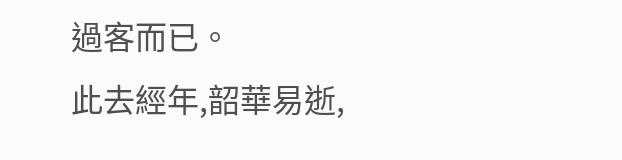過客而已。
此去經年,韶華易逝,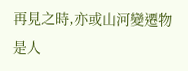再見之時,亦或山河變遷物是人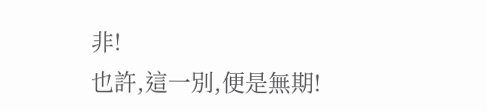非!
也許,這一別,便是無期!